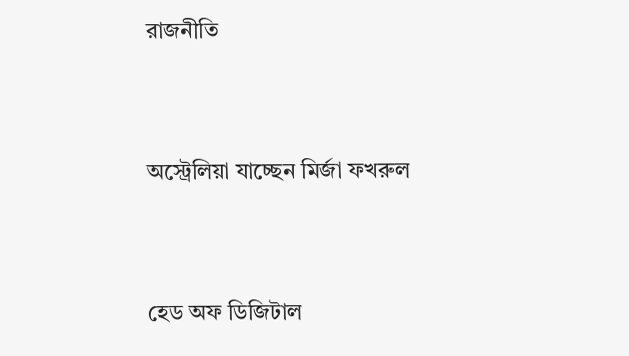রাজনীতি


অস্ট্রেলিয়া যাচ্ছেন মির্জা ফখরুল


হেড অফ ডিজিটাল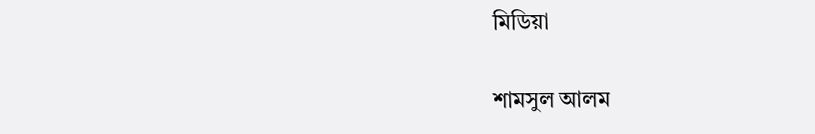মিডিয়া

শামসুল আলম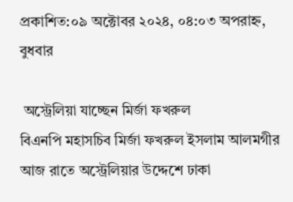প্রকাশিত:০৯ অক্টোবর ২০২৪, ০৪:০৩ অপরাহ্ন, বুধবার

 অস্ট্রেলিয়া যাচ্ছেন মির্জা ফখরুল
বিএনপি মহাসচিব মির্জা ফখরুল ইসলাম আলমগীর আজ রাতে অস্ট্রেলিয়ার উদ্দেশে ঢাকা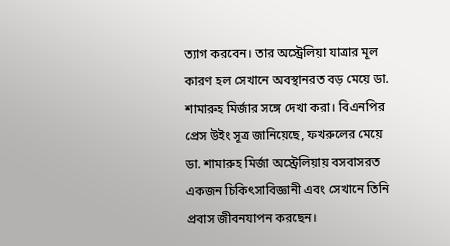ত্যাগ করবেন। তার অস্ট্রেলিয়া যাত্রার মূল কারণ হল সেখানে অবস্থানরত বড় মেয়ে ডা. শামারুহ মির্জার সঙ্গে দেখা করা। বিএনপির প্রেস উইং সূত্র জানিয়েছে, ফখরুলের মেয়ে ডা. শামারুহ মির্জা অস্ট্রেলিয়ায় বসবাসরত একজন চিকিৎসাবিজ্ঞানী এবং সেখানে তিনি প্রবাস জীবনযাপন করছেন।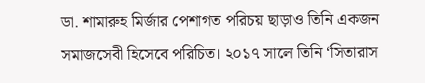ডা. শামারুহ মির্জার পেশাগত পরিচয় ছাড়াও তিনি একজন সমাজসেবী হিসেবে পরিচিত। ২০১৭ সালে তিনি ‘সিতারাস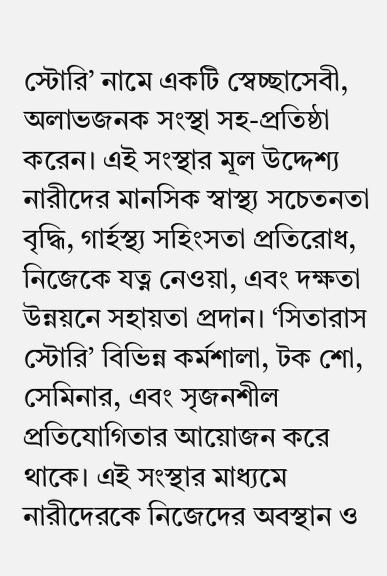স্টোরি’ নামে একটি স্বেচ্ছাসেবী, অলাভজনক সংস্থা সহ-প্রতিষ্ঠা করেন। এই সংস্থার মূল উদ্দেশ্য নারীদের মানসিক স্বাস্থ্য সচেতনতা বৃদ্ধি, গার্হস্থ্য সহিংসতা প্রতিরোধ, নিজেকে যত্ন নেওয়া, এবং দক্ষতা উন্নয়নে সহায়তা প্রদান। ‘সিতারাস স্টোরি’ বিভিন্ন কর্মশালা, টক শো, সেমিনার, এবং সৃজনশীল প্রতিযোগিতার আয়োজন করে থাকে। এই সংস্থার মাধ্যমে নারীদেরকে নিজেদের অবস্থান ও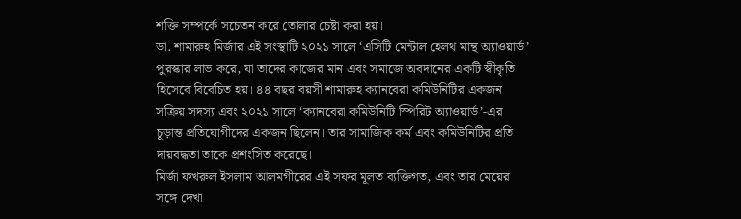শক্তি সম্পর্কে সচেতন করে তোলার চেষ্টা করা হয়।
ডা. শামারুহ মির্জার এই সংস্থাটি ২০২১ সালে ‘এসিটি মেন্টাল হেলথ মান্থ অ্যাওয়ার্ড’ পুরস্কার লাভ করে, যা তাদের কাজের মান এবং সমাজে অবদানের একটি স্বীকৃতি হিসেবে বিবেচিত হয়। ৪৪ বছর বয়সী শামারুহ ক্যানবেরা কমিউনিটির একজন সক্রিয় সদস্য এবং ২০২১ সালে ‘ক্যানবেরা কমিউনিটি স্পিরিট অ্যাওয়ার্ড’-এর চূড়ান্ত প্রতিযোগীদের একজন ছিলেন। তার সামাজিক কর্ম এবং কমিউনিটির প্রতি দায়বদ্ধতা তাকে প্রশংসিত করেছে।
মির্জা ফখরুল ইসলাম আলমগীরের এই সফর মূলত ব্যক্তিগত, এবং তার মেয়ের সঙ্গে দেখা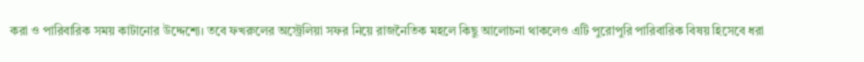করা ও পারিবারিক সময় কাটানোর উদ্দেশ্যে। তবে ফখরুলের অস্ট্রেলিয়া সফর নিয়ে রাজনৈতিক মহলে কিছু আলোচনা থাকলেও এটি পুরোপুরি পারিবারিক বিষয় হিসেবে ধরা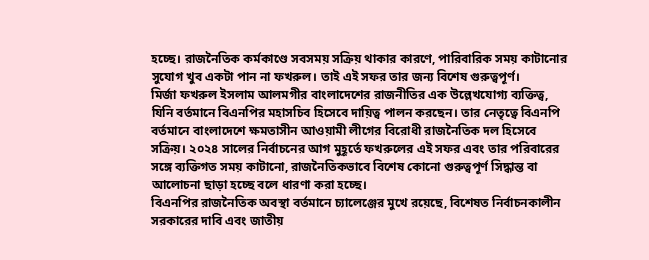হচ্ছে। রাজনৈতিক কর্মকাণ্ডে সবসময় সক্রিয় থাকার কারণে, পারিবারিক সময় কাটানোর সুযোগ খুব একটা পান না ফখরুল। তাই এই সফর তার জন্য বিশেষ গুরুত্বপূর্ণ।
মির্জা ফখরুল ইসলাম আলমগীর বাংলাদেশের রাজনীতির এক উল্লেখযোগ্য ব্যক্তিত্ব, যিনি বর্তমানে বিএনপির মহাসচিব হিসেবে দায়িত্ব পালন করছেন। তার নেতৃত্বে বিএনপি বর্তমানে বাংলাদেশে ক্ষমতাসীন আওয়ামী লীগের বিরোধী রাজনৈতিক দল হিসেবে সক্রিয়। ২০২৪ সালের নির্বাচনের আগ মুহূর্তে ফখরুলের এই সফর এবং তার পরিবারের সঙ্গে ব্যক্তিগত সময় কাটানো, রাজনৈতিকভাবে বিশেষ কোনো গুরুত্বপূর্ণ সিদ্ধান্ত বা আলোচনা ছাড়া হচ্ছে বলে ধারণা করা হচ্ছে।
বিএনপির রাজনৈতিক অবস্থা বর্তমানে চ্যালেঞ্জের মুখে রয়েছে, বিশেষত নির্বাচনকালীন সরকারের দাবি এবং জাতীয়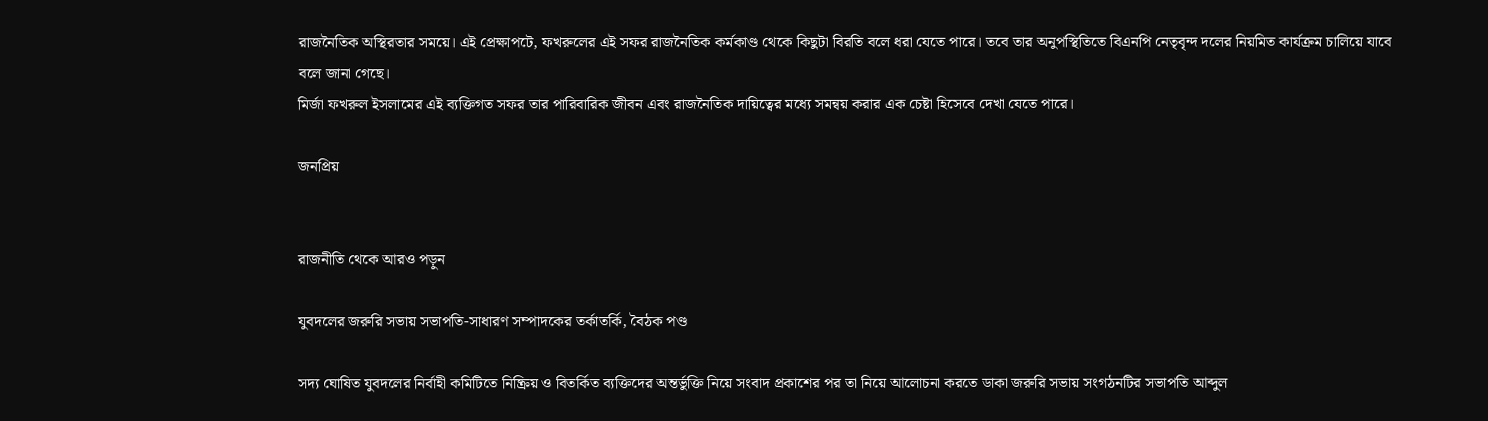রাজনৈতিক অস্থিরতার সময়ে। এই প্রেক্ষাপটে, ফখরুলের এই সফর রাজনৈতিক কর্মকাণ্ড থেকে কিছুটা বিরতি বলে ধরা যেতে পারে। তবে তার অনুপস্থিতিতে বিএনপি নেতৃবৃন্দ দলের নিয়মিত কার্যক্রম চালিয়ে যাবে বলে জানা গেছে।
মির্জা ফখরুল ইসলামের এই ব্যক্তিগত সফর তার পারিবারিক জীবন এবং রাজনৈতিক দায়িত্বের মধ্যে সমন্বয় করার এক চেষ্টা হিসেবে দেখা যেতে পারে।

জনপ্রিয়


রাজনীতি থেকে আরও পড়ুন

যুবদলের জরুরি সভায় সভাপতি-সাধারণ সম্পাদকের তর্কাতর্কি, বৈঠক পণ্ড

সদ্য ঘোষিত যুবদলের নির্বাহী কমিটিতে নিষ্ক্রিয় ও বিতর্কিত ব্যক্তিদের অন্তর্ভুক্তি নিয়ে সংবাদ প্রকাশের পর তা নিয়ে আলোচনা করতে ডাকা জরুরি সভায় সংগঠনটির সভাপতি আব্দুল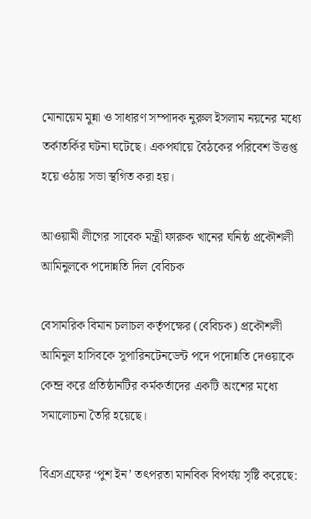মোনায়েম মুন্না ও সাধারণ সম্পাদক নুরুল ইসলাম নয়নের মধ্যে তর্কাতর্কির ঘটনা ঘটেছে। একপর্যায়ে বৈঠকের পরিবেশ উত্তপ্ত হয়ে ওঠায় সভা স্থগিত করা হয়।

আওয়ামী লীগের সাবেক মন্ত্রী ফারুক খানের ঘনিষ্ঠ প্রকৌশলী আমিনুলকে পদোন্নতি দিল বেবিচক

বেসামরিক বিমান চলাচল কর্তৃপক্ষের (বেবিচক) প্রকৌশলী আমিনুল হাসিবকে সুপারিনটেনডেন্ট পদে পদোন্নতি দেওয়াকে কেন্দ্র করে প্রতিষ্ঠানটির কর্মকর্তাদের একটি অংশের মধ্যে সমালোচনা তৈরি হয়েছে।

বিএসএফের ‘পুশ ইন’ তৎপরতা মানবিক বিপর্যয় সৃষ্টি করেছে: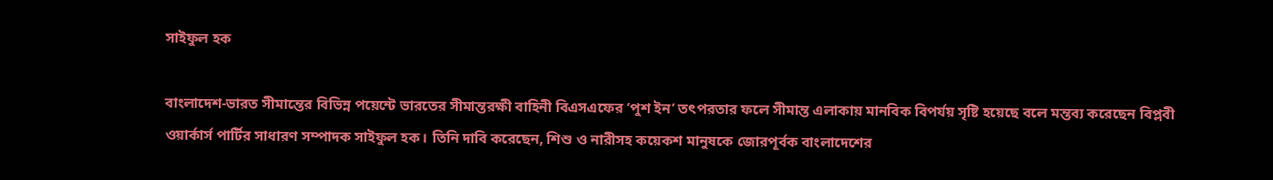সাইফুল হক

বাংলাদেশ-ভারত সীমান্তের বিভিন্ন পয়েন্টে ভারতের সীমান্তরক্ষী বাহিনী বিএসএফের ‘পুশ ইন’ তৎপরতার ফলে সীমান্ত এলাকায় মানবিক বিপর্যয় সৃষ্টি হয়েছে বলে মন্তব্য করেছেন বিপ্লবী ওয়ার্কার্স পার্টির সাধারণ সম্পাদক সাইফুল হক। তিনি দাবি করেছেন, শিশু ও নারীসহ কয়েকশ মানুষকে জোরপূর্বক বাংলাদেশের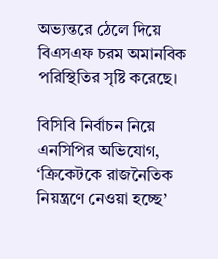অভ্যন্তরে ঠেলে দিয়ে বিএসএফ চরম অমানবিক পরিস্থিতির সৃষ্টি করেছে।

বিসিবি নির্বাচন নিয়ে এনসিপির অভিযোগ, ‘ক্রিকেটকে রাজনৈতিক নিয়ন্ত্রণে নেওয়া হচ্ছে’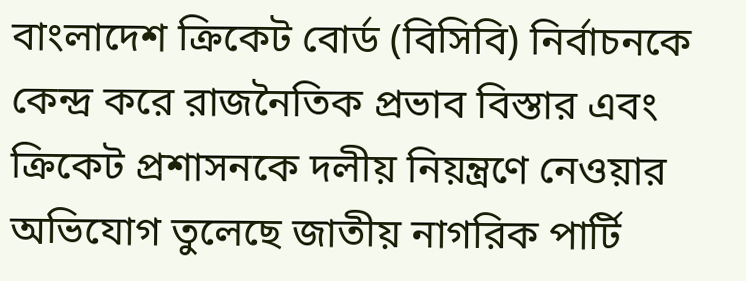বাংলাদেশ ক্রিকেট বোর্ড (বিসিবি) নির্বাচনকে কেন্দ্র করে রাজনৈতিক প্রভাব বিস্তার এবং ক্রিকেট প্রশাসনকে দলীয় নিয়ন্ত্রণে নেওয়ার অভিযোগ তুলেছে জাতীয় নাগরিক পার্টি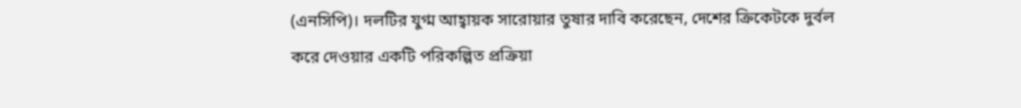(এনসিপি)। দলটির যুগ্ম আহ্বায়ক সারোয়ার তুষার দাবি করেছেন, দেশের ক্রিকেটকে দুর্বল করে দেওয়ার একটি পরিকল্পিত প্রক্রিয়া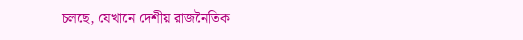চলছে, যেখানে দেশীয় রাজনৈতিক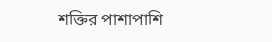শক্তির পাশাপাশি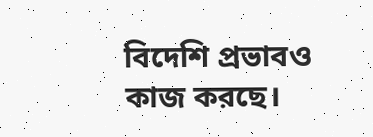বিদেশি প্রভাবও কাজ করছে।